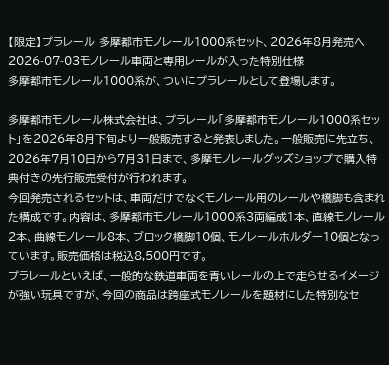【限定】プラレール 多摩都市モノレール1000系セット、2026年8月発売へ
2026-07-03モノレール車両と専用レールが入った特別仕様
多摩都市モノレール1000系が、ついにプラレールとして登場します。

多摩都市モノレール株式会社は、プラレール「多摩都市モノレール1000系セット」を2026年8月下旬より一般販売すると発表しました。一般販売に先立ち、2026年7月10日から7月31日まで、多摩モノレールグッズショップで購入特典付きの先行販売受付が行われます。
今回発売されるセットは、車両だけでなくモノレール用のレールや橋脚も含まれた構成です。内容は、多摩都市モノレール1000系3両編成1本、直線モノレール2本、曲線モノレール8本、ブロック橋脚10個、モノレールホルダー10個となっています。販売価格は税込8,500円です。
プラレールといえば、一般的な鉄道車両を青いレールの上で走らせるイメージが強い玩具ですが、今回の商品は跨座式モノレールを題材にした特別なセ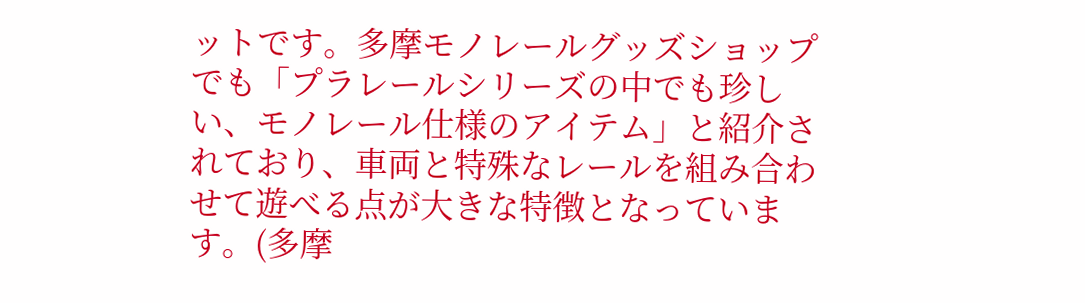ットです。多摩モノレールグッズショップでも「プラレールシリーズの中でも珍しい、モノレール仕様のアイテム」と紹介されており、車両と特殊なレールを組み合わせて遊べる点が大きな特徴となっています。(多摩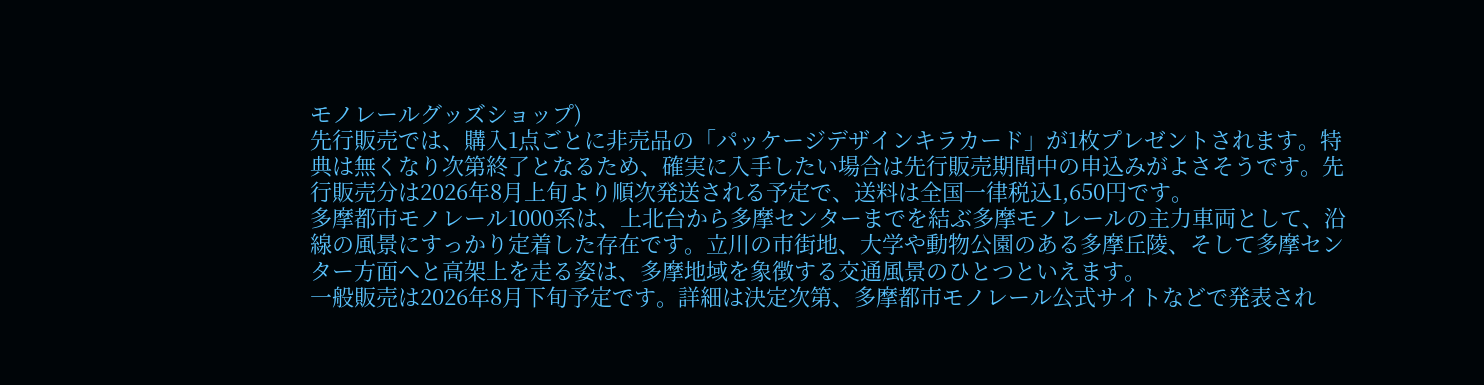モノレールグッズショップ)
先行販売では、購入1点ごとに非売品の「パッケージデザインキラカード」が1枚プレゼントされます。特典は無くなり次第終了となるため、確実に入手したい場合は先行販売期間中の申込みがよさそうです。先行販売分は2026年8月上旬より順次発送される予定で、送料は全国一律税込1,650円です。
多摩都市モノレール1000系は、上北台から多摩センターまでを結ぶ多摩モノレールの主力車両として、沿線の風景にすっかり定着した存在です。立川の市街地、大学や動物公園のある多摩丘陵、そして多摩センター方面へと高架上を走る姿は、多摩地域を象徴する交通風景のひとつといえます。
一般販売は2026年8月下旬予定です。詳細は決定次第、多摩都市モノレール公式サイトなどで発表され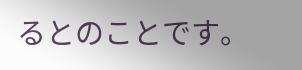るとのことです。